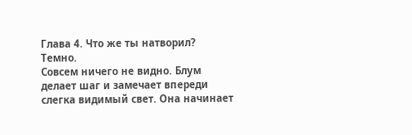Глава 4. Что же ты натворил?
Темно.
Совсем ничего не видно. Блум делает шаг и замечает впереди слегка видимый свет. Она начинает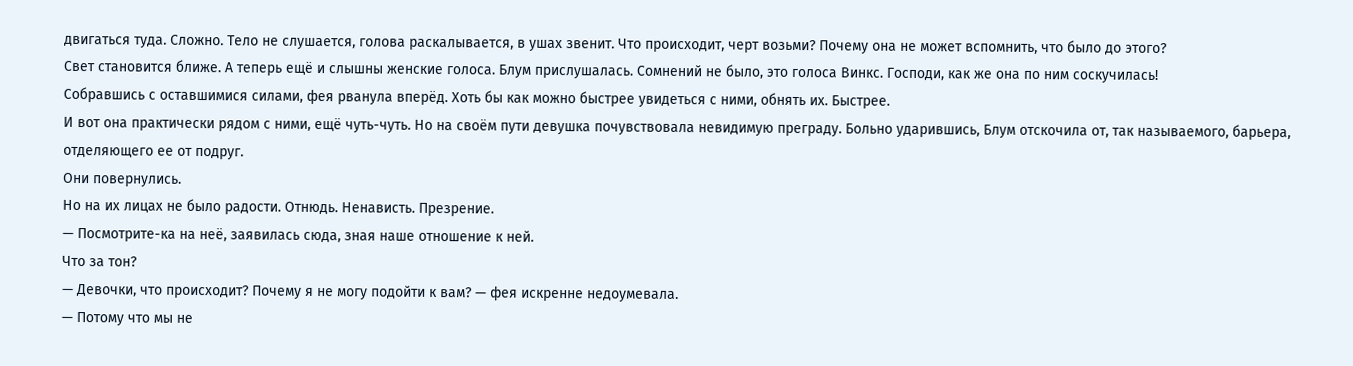двигаться туда. Сложно. Тело не слушается, голова раскалывается, в ушах звенит. Что происходит, черт возьми? Почему она не может вспомнить, что было до этого?
Свет становится ближе. А теперь ещё и слышны женские голоса. Блум прислушалась. Сомнений не было, это голоса Винкс. Господи, как же она по ним соскучилась!
Собравшись с оставшимися силами, фея рванула вперёд. Хоть бы как можно быстрее увидеться с ними, обнять их. Быстрее.
И вот она практически рядом с ними, ещё чуть-чуть. Но на своём пути девушка почувствовала невидимую преграду. Больно ударившись, Блум отскочила от, так называемого, барьера, отделяющего ее от подруг.
Они повернулись.
Но на их лицах не было радости. Отнюдь. Ненависть. Презрение.
— Посмотрите-ка на неё, заявилась сюда, зная наше отношение к ней.
Что за тон?
— Девочки, что происходит? Почему я не могу подойти к вам? — фея искренне недоумевала.
— Потому что мы не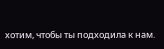хотим, чтобы ты подходила к нам.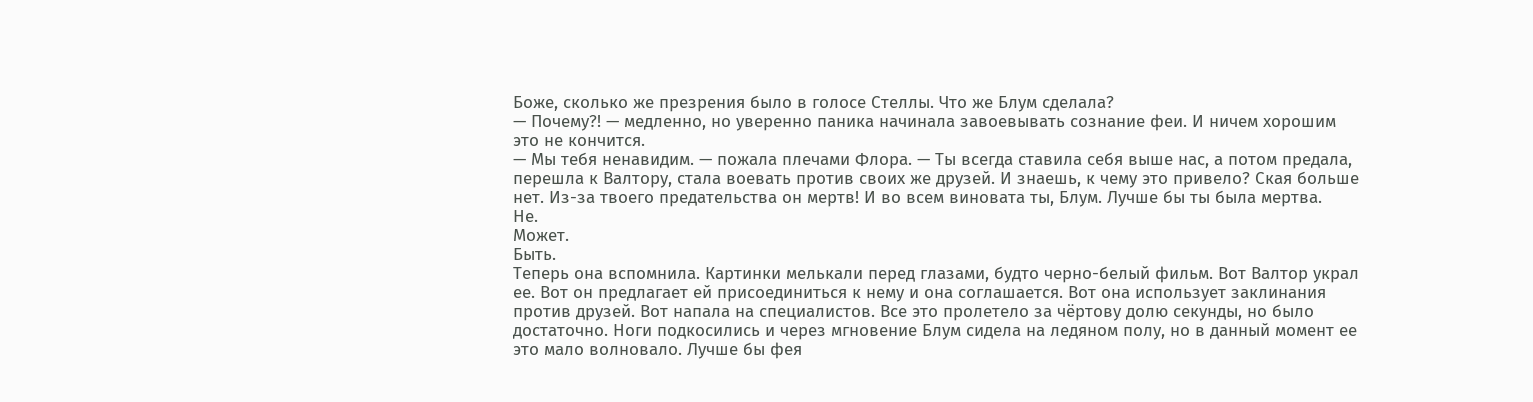Боже, сколько же презрения было в голосе Стеллы. Что же Блум сделала?
— Почему?! — медленно, но уверенно паника начинала завоевывать сознание феи. И ничем хорошим это не кончится.
— Мы тебя ненавидим. — пожала плечами Флора. — Ты всегда ставила себя выше нас, а потом предала, перешла к Валтору, стала воевать против своих же друзей. И знаешь, к чему это привело? Ская больше нет. Из-за твоего предательства он мертв! И во всем виновата ты, Блум. Лучше бы ты была мертва.
Не.
Может.
Быть.
Теперь она вспомнила. Картинки мелькали перед глазами, будто черно-белый фильм. Вот Валтор украл ее. Вот он предлагает ей присоединиться к нему и она соглашается. Вот она использует заклинания против друзей. Вот напала на специалистов. Все это пролетело за чёртову долю секунды, но было достаточно. Ноги подкосились и через мгновение Блум сидела на ледяном полу, но в данный момент ее это мало волновало. Лучше бы фея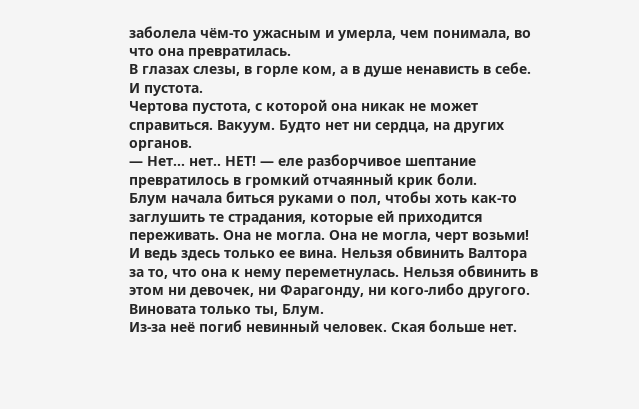заболела чём-то ужасным и умерла, чем понимала, во что она превратилась.
В глазах слезы, в горле ком, а в душе ненависть в себе.
И пустота.
Чертова пустота, с которой она никак не может справиться. Вакуум. Будто нет ни сердца, на других органов.
— Нет... нет.. НЕТ! — еле разборчивое шептание превратилось в громкий отчаянный крик боли.
Блум начала биться руками о пол, чтобы хоть как-то заглушить те страдания, которые ей приходится переживать. Она не могла. Она не могла, черт возьми!
И ведь здесь только ее вина. Нельзя обвинить Валтора за то, что она к нему переметнулась. Нельзя обвинить в этом ни девочек, ни Фарагонду, ни кого-либо другого.
Виновата только ты, Блум.
Из-за неё погиб невинный человек. Ская больше нет.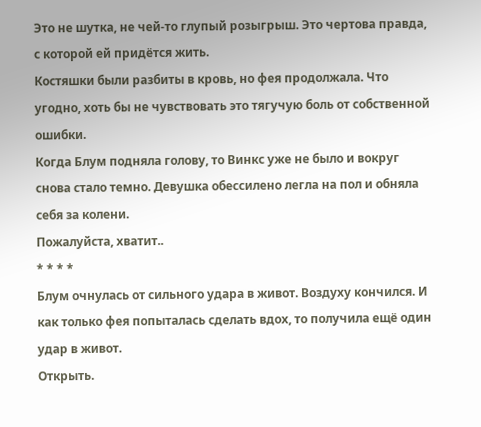Это не шутка, не чей-то глупый розыгрыш. Это чертова правда, с которой ей придётся жить.
Костяшки были разбиты в кровь, но фея продолжала. Что угодно, хоть бы не чувствовать это тягучую боль от собственной ошибки.
Когда Блум подняла голову, то Винкс уже не было и вокруг снова стало темно. Девушка обессилено легла на пол и обняла себя за колени.
Пожалуйста, хватит..
* * * *
Блум очнулась от сильного удара в живот. Воздуху кончился. И как только фея попыталась сделать вдох, то получила ещё один удар в живот.
Открыть.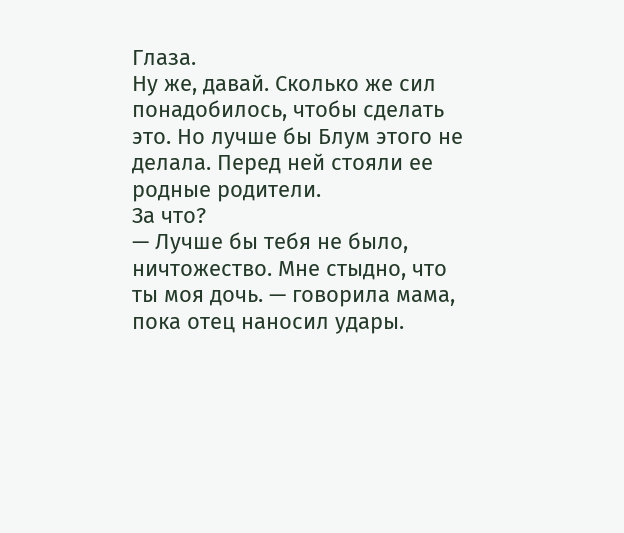Глаза.
Ну же, давай. Сколько же сил понадобилось, чтобы сделать это. Но лучше бы Блум этого не делала. Перед ней стояли ее родные родители.
За что?
— Лучше бы тебя не было, ничтожество. Мне стыдно, что ты моя дочь. — говорила мама, пока отец наносил удары.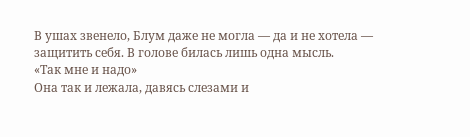В ушах звенело, Блум даже не могла — да и не хотела — защитить себя. В голове билась лишь одна мысль.
«Так мне и надо»
Она так и лежала, давясь слезами и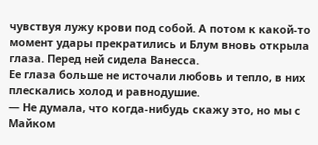чувствуя лужу крови под собой. А потом к какой-то момент удары прекратились и Блум вновь открыла глаза. Перед ней сидела Ванесса.
Ее глаза больше не источали любовь и тепло, в них плескались холод и равнодушие.
— Не думала, что когда-нибудь скажу это, но мы с Майком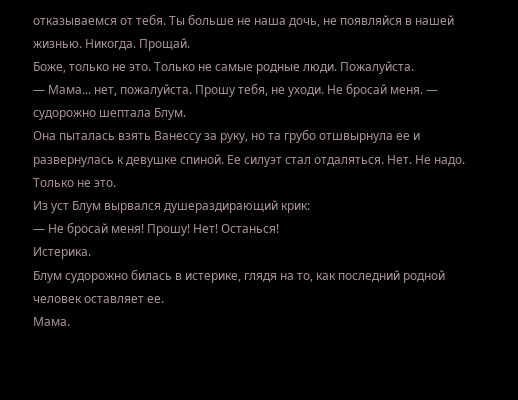отказываемся от тебя. Ты больше не наша дочь, не появляйся в нашей жизнью. Никогда. Прощай.
Боже, только не это. Только не самые родные люди. Пожалуйста.
— Мама... нет, пожалуйста. Прошу тебя, не уходи. Не бросай меня. — судорожно шептала Блум.
Она пыталась взять Ванессу за руку, но та грубо отшвырнула ее и развернулась к девушке спиной. Ее силуэт стал отдаляться. Нет. Не надо. Только не это.
Из уст Блум вырвался душераздирающий крик:
— Не бросай меня! Прошу! Нет! Останься!
Истерика.
Блум судорожно билась в истерике, глядя на то, как последний родной человек оставляет ее.
Мама.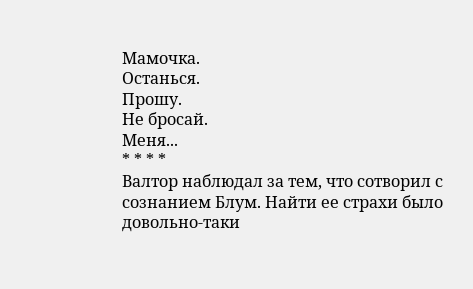Мамочка.
Останься.
Прошу.
Не бросай.
Меня...
* * * *
Валтор наблюдал за тем, что сотворил с сознанием Блум. Найти ее страхи было довольно-таки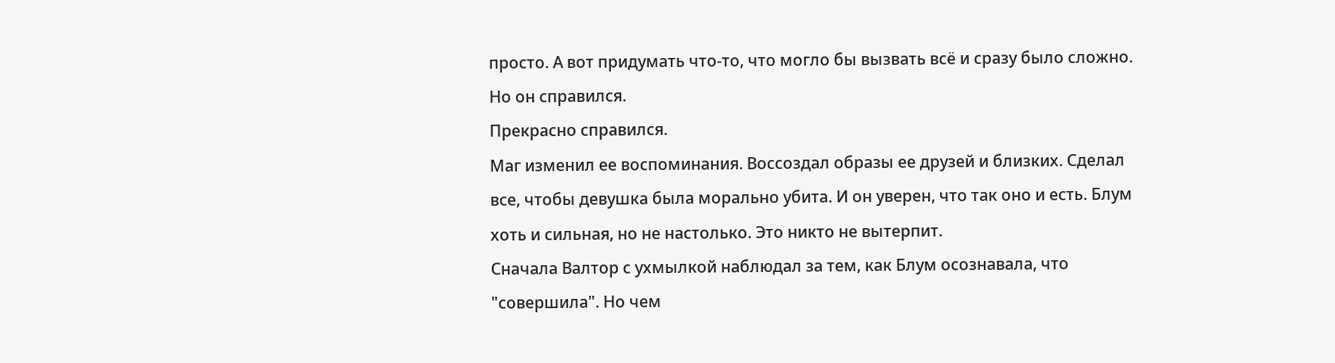просто. А вот придумать что-то, что могло бы вызвать всё и сразу было сложно. Но он справился.
Прекрасно справился.
Маг изменил ее воспоминания. Воссоздал образы ее друзей и близких. Сделал все, чтобы девушка была морально убита. И он уверен, что так оно и есть. Блум хоть и сильная, но не настолько. Это никто не вытерпит.
Сначала Валтор с ухмылкой наблюдал за тем, как Блум осознавала, что "совершила". Но чем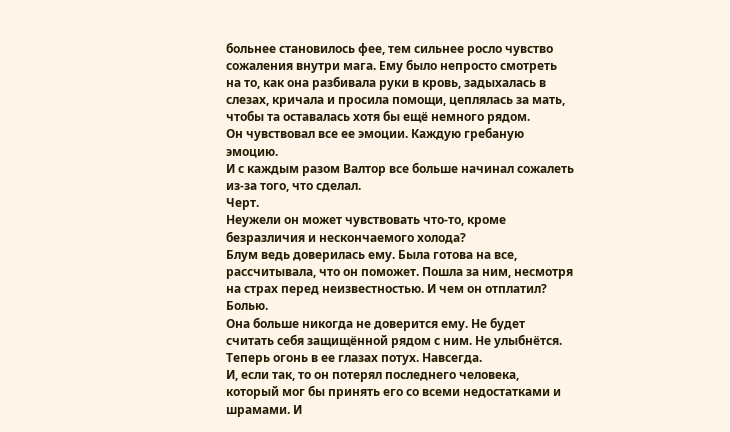больнее становилось фее, тем сильнее росло чувство сожаления внутри мага. Ему было непросто смотреть на то, как она разбивала руки в кровь, задыхалась в слезах, кричала и просила помощи, цеплялась за мать, чтобы та оставалась хотя бы ещё немного рядом.
Он чувствовал все ее эмоции. Каждую гребаную эмоцию.
И с каждым разом Валтор все больше начинал сожалеть из-за того, что сделал.
Черт.
Неужели он может чувствовать что-то, кроме безразличия и нескончаемого холода?
Блум ведь доверилась ему. Была готова на все, рассчитывала, что он поможет. Пошла за ним, несмотря на страх перед неизвестностью. И чем он отплатил? Болью.
Она больше никогда не доверится ему. Не будет считать себя защищённой рядом с ним. Не улыбнётся. Теперь огонь в ее глазах потух. Навсегда.
И, если так, то он потерял последнего человека, который мог бы принять его со всеми недостатками и шрамами. И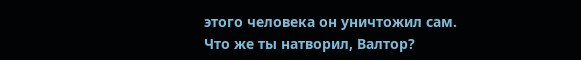этого человека он уничтожил сам.
Что же ты натворил, Валтор?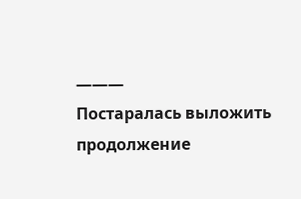———
Постаралась выложить продолжение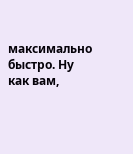максимально быстро. Ну как вам,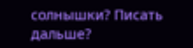солнышки? Писать дальше?